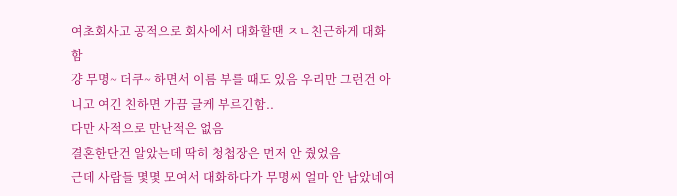여초회사고 공적으로 회사에서 대화할땐 ㅈㄴ친근하게 대화함
걍 무명~ 더쿠~ 하면서 이름 부를 때도 있음 우리만 그런건 아니고 여긴 친하면 가끔 글케 부르긴함..
다만 사적으로 만난적은 없음
결혼한단건 알았는데 딱히 청첩장은 먼저 안 줬었음
근데 사람들 몇몇 모여서 대화하다가 무명씨 얼마 안 남았네여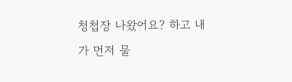청첩장 나왔어요? 하고 내가 먼저 물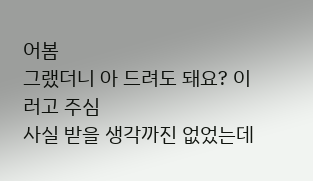어봄
그랬더니 아 드려도 돼요? 이러고 주심
사실 받을 생각까진 없었는데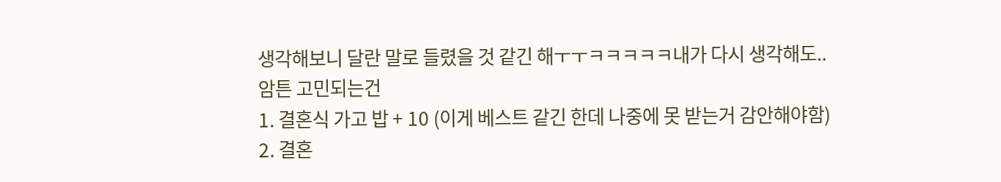생각해보니 달란 말로 들렸을 것 같긴 해ㅜㅜㅋㅋㅋㅋㅋ내가 다시 생각해도..
암튼 고민되는건
1. 결혼식 가고 밥 + 10 (이게 베스트 같긴 한데 나중에 못 받는거 감안해야함)
2. 결혼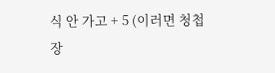식 안 가고 + 5 (이러면 청첩장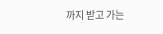까지 받고 가는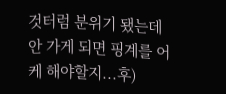것터럼 분위기 됐는데 안 가게 되면 핑계를 어케 해야할지...후)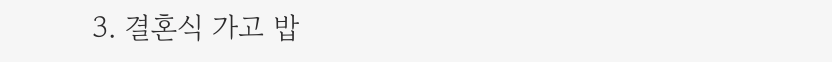3. 결혼식 가고 밥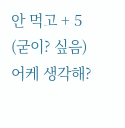안 먹고 + 5 (굳이? 싶음)
어케 생각해?